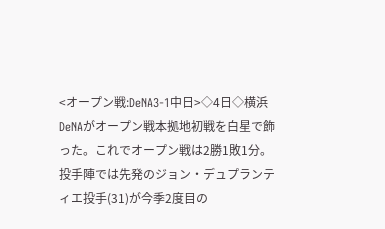<オープン戦:DeNA3-1中日>◇4日◇横浜
DeNAがオープン戦本拠地初戦を白星で飾った。これでオープン戦は2勝1敗1分。
投手陣では先発のジョン・デュプランティエ投手(31)が今季2度目の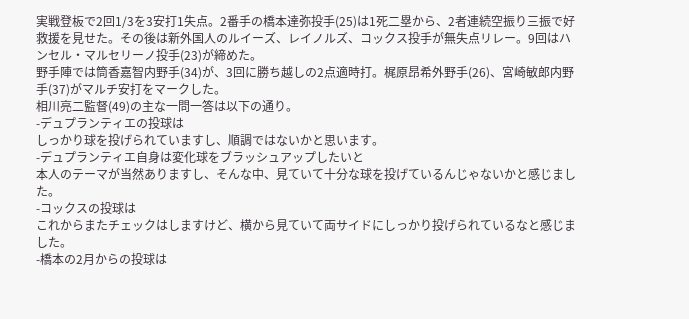実戦登板で2回1/3を3安打1失点。2番手の橋本達弥投手(25)は1死二塁から、2者連続空振り三振で好救援を見せた。その後は新外国人のルイーズ、レイノルズ、コックス投手が無失点リレー。9回はハンセル・マルセリーノ投手(23)が締めた。
野手陣では筒香嘉智内野手(34)が、3回に勝ち越しの2点適時打。梶原昂希外野手(26)、宮崎敏郎内野手(37)がマルチ安打をマークした。
相川亮二監督(49)の主な一問一答は以下の通り。
-デュプランティエの投球は
しっかり球を投げられていますし、順調ではないかと思います。
-デュプランティエ自身は変化球をブラッシュアップしたいと
本人のテーマが当然ありますし、そんな中、見ていて十分な球を投げているんじゃないかと感じました。
-コックスの投球は
これからまたチェックはしますけど、横から見ていて両サイドにしっかり投げられているなと感じました。
-橋本の2月からの投球は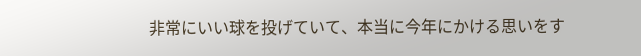非常にいい球を投げていて、本当に今年にかける思いをす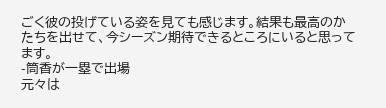ごく彼の投げている姿を見ても感じます。結果も最高のかたちを出せて、今シーズン期待できるところにいると思ってます。
-筒香が一塁で出場
元々は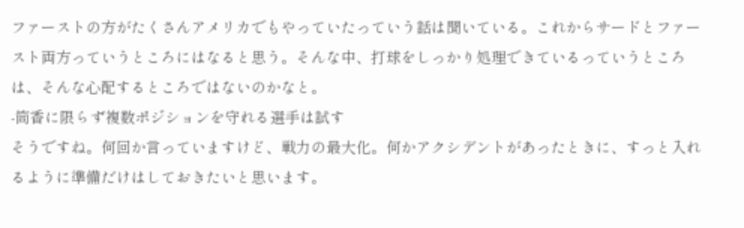ファーストの方がたくさんアメリカでもやっていたっていう話は聞いている。これからサードとファースト両方っていうところにはなると思う。そんな中、打球をしっかり処理できているっていうところは、そんな心配するところではないのかなと。
-筒香に限らず複数ポジションを守れる選手は試す
そうですね。何回か言っていますけど、戦力の最大化。何かアクシデントがあったときに、すっと入れるように準備だけはしておきたいと思います。